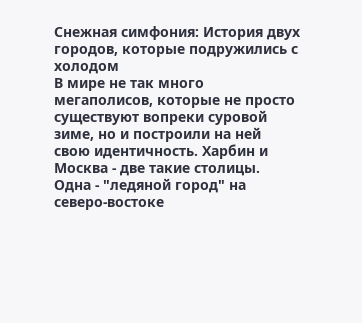Снежная симфония: История двух городов, которые подружились с холодом
В мире не так много мегаполисов, которые не просто существуют вопреки суровой зиме, но и построили на ней свою идентичность. Харбин и Москва - две такие столицы. Одна - "ледяной город" на северо-востоке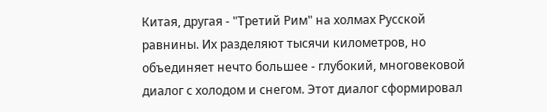Китая, другая - "Третий Рим" на холмах Русской равнины. Их разделяют тысячи километров, но объединяет нечто большее - глубокий, многовековой диалог с холодом и снегом. Этот диалог сформировал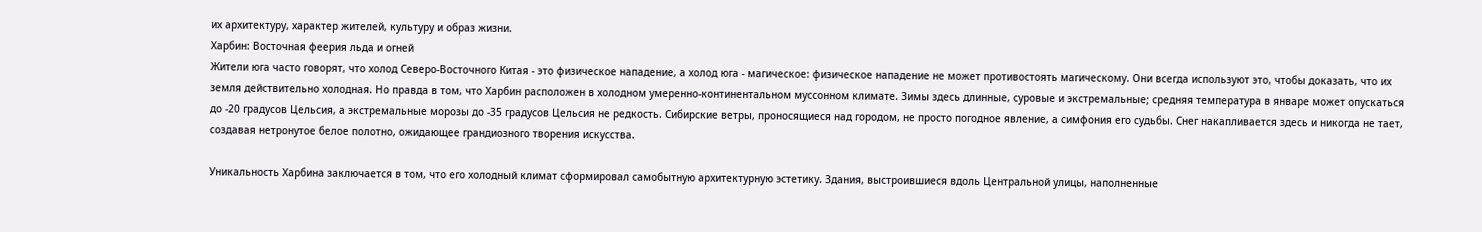их архитектуру, характер жителей, культуру и образ жизни.
Харбин: Восточная феерия льда и огней
Жители юга часто говорят, что холод Северо-Восточного Китая - это физическое нападение, а холод юга - магическое: физическое нападение не может противостоять магическому. Они всегда используют это, чтобы доказать, что их земля действительно холодная. Но правда в том, что Харбин расположен в холодном умеренно-континентальном муссонном климате. Зимы здесь длинные, суровые и экстремальные; средняя температура в январе может опускаться до -20 градусов Цельсия, а экстремальные морозы до -35 градусов Цельсия не редкость. Сибирские ветры, проносящиеся над городом, не просто погодное явление, а симфония его судьбы. Снег накапливается здесь и никогда не тает, создавая нетронутое белое полотно, ожидающее грандиозного творения искусства.

Уникальность Харбина заключается в том, что его холодный климат сформировал самобытную архитектурную эстетику. Здания, выстроившиеся вдоль Центральной улицы, наполненные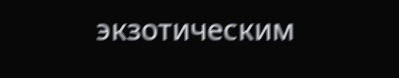экзотическим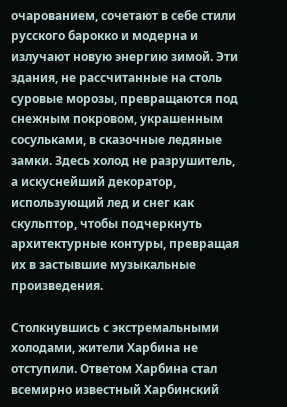очарованием, сочетают в себе стили русского барокко и модерна и излучают новую энергию зимой. Эти здания, не рассчитанные на столь суровые морозы, превращаются под снежным покровом, украшенным сосульками, в сказочные ледяные замки. Здесь холод не разрушитель, а искуснейший декоратор, использующий лед и снег как скульптор, чтобы подчеркнуть архитектурные контуры, превращая их в застывшие музыкальные произведения.

Столкнувшись с экстремальными холодами, жители Харбина не отступили. Ответом Харбина стал всемирно известный Харбинский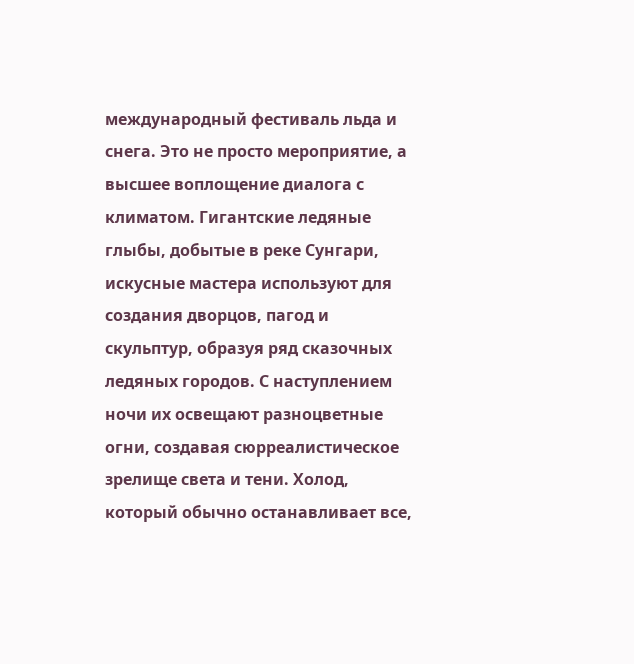международный фестиваль льда и снега. Это не просто мероприятие, а высшее воплощение диалога с климатом. Гигантские ледяные глыбы, добытые в реке Сунгари, искусные мастера используют для создания дворцов, пагод и скульптур, образуя ряд сказочных ледяных городов. С наступлением ночи их освещают разноцветные огни, создавая сюрреалистическое зрелище света и тени. Холод, который обычно останавливает все,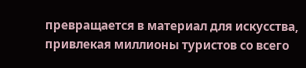превращается в материал для искусства, привлекая миллионы туристов со всего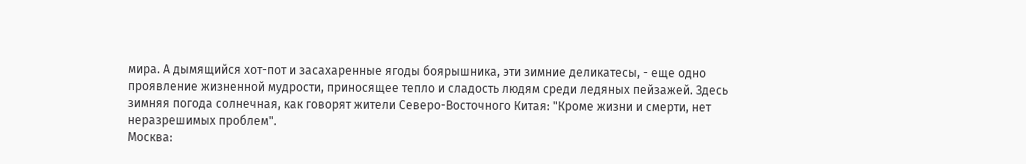мира. А дымящийся хот-пот и засахаренные ягоды боярышника, эти зимние деликатесы, - еще одно проявление жизненной мудрости, приносящее тепло и сладость людям среди ледяных пейзажей. Здесь зимняя погода солнечная, как говорят жители Северо-Восточного Китая: "Кроме жизни и смерти, нет неразрешимых проблем".
Москва: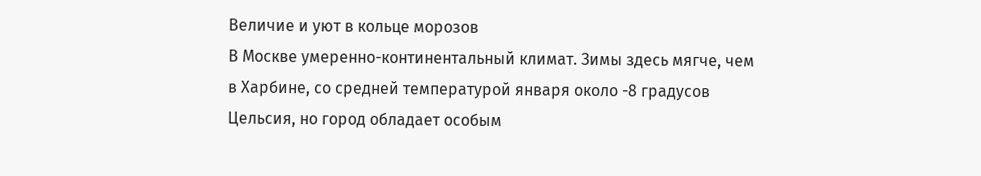Величие и уют в кольце морозов
В Москве умеренно-континентальный климат. Зимы здесь мягче, чем в Харбине, со средней температурой января около -8 градусов Цельсия, но город обладает особым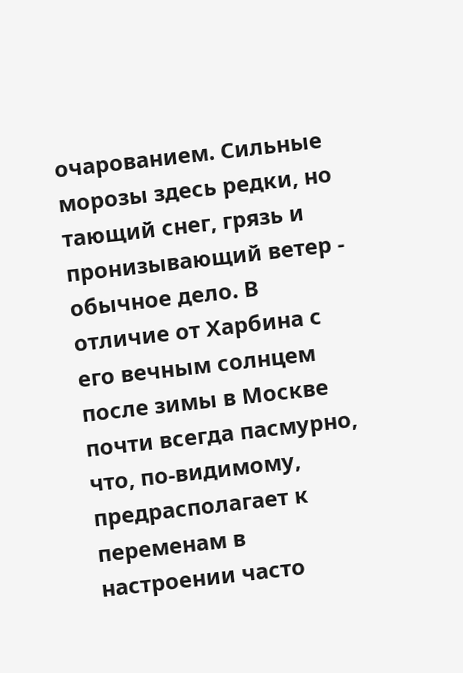очарованием. Сильные морозы здесь редки, но тающий снег, грязь и пронизывающий ветер - обычное дело. В отличие от Харбина с его вечным солнцем после зимы в Москве почти всегда пасмурно, что, по-видимому, предрасполагает к переменам в настроении часто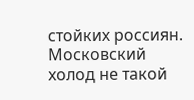стойких россиян. Московский холод не такой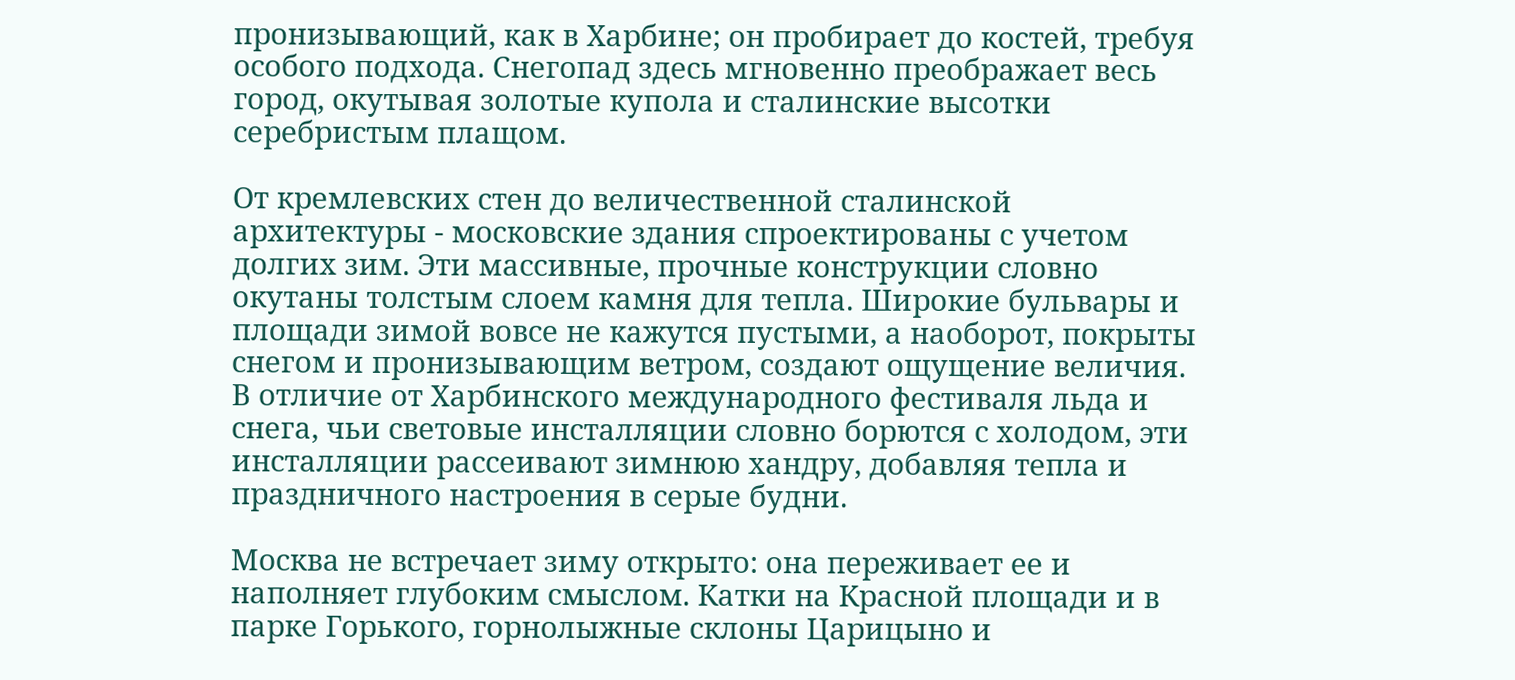пронизывающий, как в Харбине; он пробирает до костей, требуя особого подхода. Снегопад здесь мгновенно преображает весь город, окутывая золотые купола и сталинские высотки серебристым плащом.

От кремлевских стен до величественной сталинской архитектуры - московские здания спроектированы с учетом долгих зим. Эти массивные, прочные конструкции словно окутаны толстым слоем камня для тепла. Широкие бульвары и площади зимой вовсе не кажутся пустыми, а наоборот, покрыты снегом и пронизывающим ветром, создают ощущение величия. В отличие от Харбинского международного фестиваля льда и снега, чьи световые инсталляции словно борются с холодом, эти инсталляции рассеивают зимнюю хандру, добавляя тепла и праздничного настроения в серые будни.

Москва не встречает зиму открыто: она переживает ее и наполняет глубоким смыслом. Катки на Красной площади и в парке Горького, горнолыжные склоны Царицыно и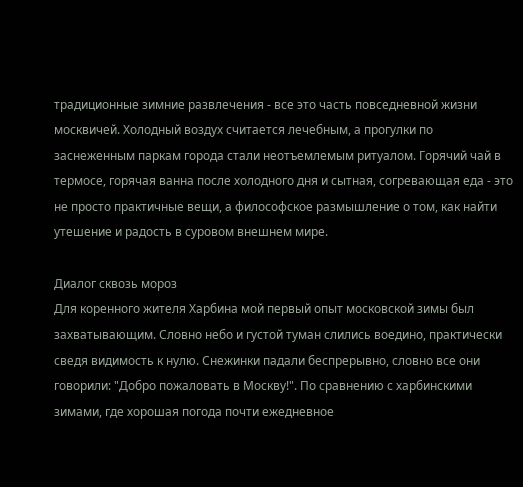традиционные зимние развлечения - все это часть повседневной жизни москвичей. Холодный воздух считается лечебным, а прогулки по заснеженным паркам города стали неотъемлемым ритуалом. Горячий чай в термосе, горячая ванна после холодного дня и сытная, согревающая еда - это не просто практичные вещи, а философское размышление о том, как найти утешение и радость в суровом внешнем мире.

Диалог сквозь мороз
Для коренного жителя Харбина мой первый опыт московской зимы был захватывающим. Словно небо и густой туман слились воедино, практически сведя видимость к нулю. Снежинки падали беспрерывно, словно все они говорили: "Добро пожаловать в Москву!". По сравнению с харбинскими зимами, где хорошая погода почти ежедневное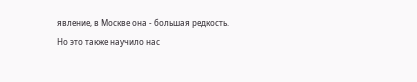явление, в Москве она - большая редкость. Но это также научило нас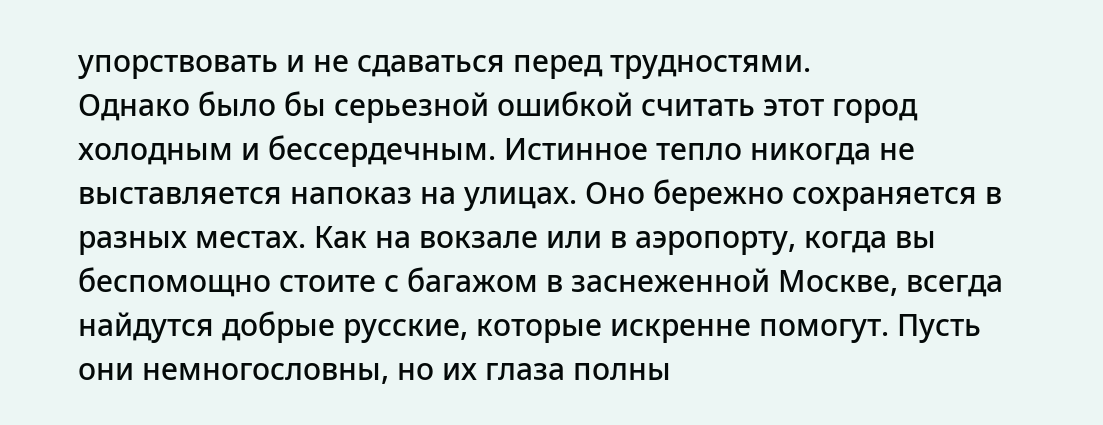упорствовать и не сдаваться перед трудностями.
Однако было бы серьезной ошибкой считать этот город холодным и бессердечным. Истинное тепло никогда не выставляется напоказ на улицах. Оно бережно сохраняется в разных местах. Как на вокзале или в аэропорту, когда вы беспомощно стоите с багажом в заснеженной Москве, всегда найдутся добрые русские, которые искренне помогут. Пусть они немногословны, но их глаза полны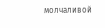молчаливой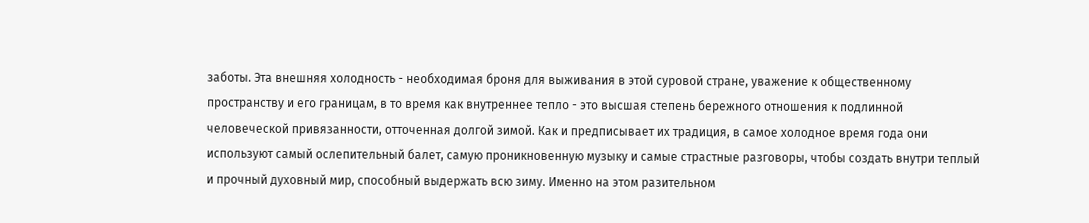заботы. Эта внешняя холодность - необходимая броня для выживания в этой суровой стране, уважение к общественному пространству и его границам, в то время как внутреннее тепло - это высшая степень бережного отношения к подлинной человеческой привязанности, отточенная долгой зимой. Как и предписывает их традиция, в самое холодное время года они используют самый ослепительный балет, самую проникновенную музыку и самые страстные разговоры, чтобы создать внутри теплый и прочный духовный мир, способный выдержать всю зиму. Именно на этом разительном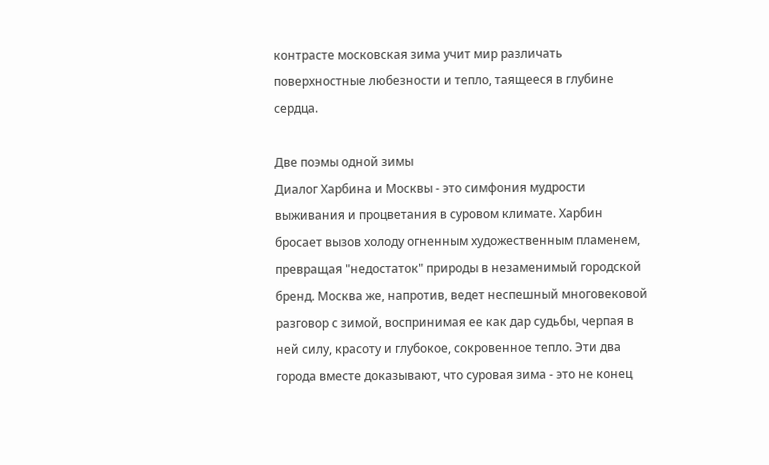контрасте московская зима учит мир различать поверхностные любезности и тепло, таящееся в глубине сердца.

Две поэмы одной зимы
Диалог Харбина и Москвы - это симфония мудрости выживания и процветания в суровом климате. Харбин бросает вызов холоду огненным художественным пламенем, превращая "недостаток" природы в незаменимый городской бренд. Москва же, напротив, ведет неспешный многовековой разговор с зимой, воспринимая ее как дар судьбы, черпая в ней силу, красоту и глубокое, сокровенное тепло. Эти два города вместе доказывают, что суровая зима - это не конец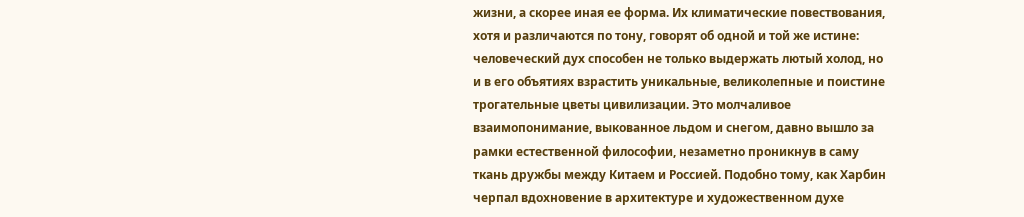жизни, а скорее иная ее форма. Их климатические повествования, хотя и различаются по тону, говорят об одной и той же истине: человеческий дух способен не только выдержать лютый холод, но и в его объятиях взрастить уникальные, великолепные и поистине трогательные цветы цивилизации. Это молчаливое взаимопонимание, выкованное льдом и снегом, давно вышло за рамки естественной философии, незаметно проникнув в саму ткань дружбы между Китаем и Россией. Подобно тому, как Харбин черпал вдохновение в архитектуре и художественном духе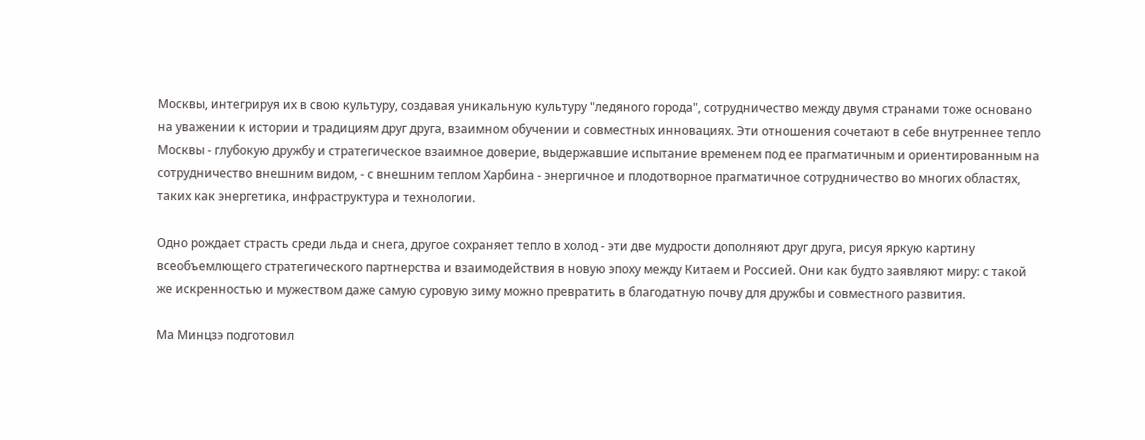Москвы, интегрируя их в свою культуру, создавая уникальную культуру "ледяного города", сотрудничество между двумя странами тоже основано на уважении к истории и традициям друг друга, взаимном обучении и совместных инновациях. Эти отношения сочетают в себе внутреннее тепло Москвы - глубокую дружбу и стратегическое взаимное доверие, выдержавшие испытание временем под ее прагматичным и ориентированным на сотрудничество внешним видом, - с внешним теплом Харбина - энергичное и плодотворное прагматичное сотрудничество во многих областях, таких как энергетика, инфраструктура и технологии.

Одно рождает страсть среди льда и снега, другое сохраняет тепло в холод - эти две мудрости дополняют друг друга, рисуя яркую картину всеобъемлющего стратегического партнерства и взаимодействия в новую эпоху между Китаем и Россией. Они как будто заявляют миру: с такой же искренностью и мужеством даже самую суровую зиму можно превратить в благодатную почву для дружбы и совместного развития.

Ма Минцзэ подготовил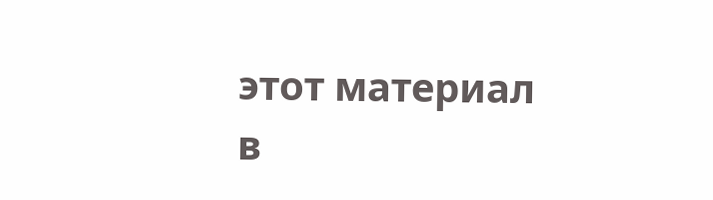этот материал в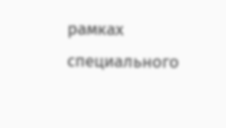рамках специального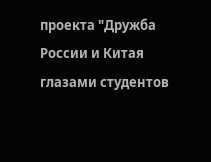проекта "Дружба России и Китая глазами студентов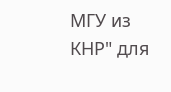МГУ из КНР" для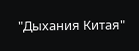"Дыхания Китая"